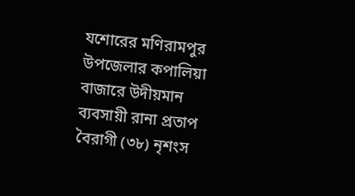যশোরের মণিরামপুর উপজেলার কপালিয়া বাজারে উদীয়মান ব্যবসায়ী রানা প্রতাপ বৈরাগী (৩৮) নৃশংস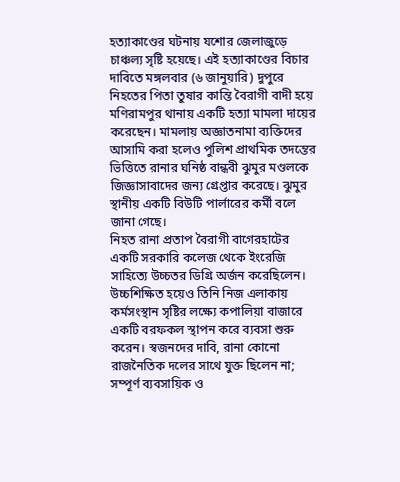হত্যাকাণ্ডের ঘটনায় যশোর জেলাজুড়ে চাঞ্চল্য সৃষ্টি হয়েছে। এই হত্যাকাণ্ডের বিচার দাবিতে মঙ্গলবার (৬ জানুয়ারি) দুপুরে নিহতের পিতা তুষার কান্তি বৈরাগী বাদী হয়ে মণিরামপুর থানায় একটি হত্যা মামলা দায়ের করেছেন। মামলায় অজ্ঞাতনামা ব্যক্তিদের আসামি করা হলেও পুলিশ প্রাথমিক তদন্তের ভিত্তিতে রানার ঘনিষ্ঠ বান্ধবী ঝুমুর মণ্ডলকে জিজ্ঞাসাবাদের জন্য গ্রেপ্তার করেছে। ঝুমুর স্থানীয় একটি বিউটি পার্লারের কর্মী বলে জানা গেছে।
নিহত রানা প্রতাপ বৈরাগী বাগেরহাটের একটি সরকারি কলেজ থেকে ইংরেজি সাহিত্যে উচ্চতর ডিগ্রি অর্জন করেছিলেন। উচ্চশিক্ষিত হয়েও তিনি নিজ এলাকায় কর্মসংস্থান সৃষ্টির লক্ষ্যে কপালিয়া বাজারে একটি বরফকল স্থাপন করে ব্যবসা শুরু করেন। স্বজনদের দাবি, রানা কোনো রাজনৈতিক দলের সাথে যুক্ত ছিলেন না; সম্পূর্ণ ব্যবসায়িক ও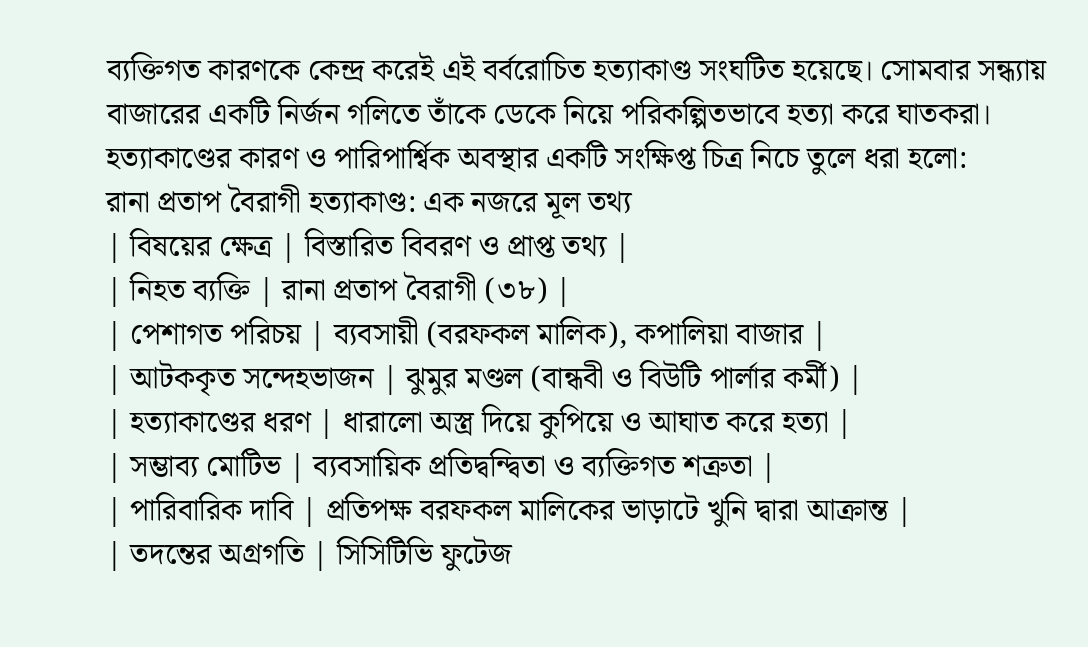ব্যক্তিগত কারণকে কেন্দ্র করেই এই বর্বরোচিত হত্যাকাণ্ড সংঘটিত হয়েছে। সোমবার সন্ধ্যায় বাজারের একটি নির্জন গলিতে তাঁকে ডেকে নিয়ে পরিকল্পিতভাবে হত্যা করে ঘাতকরা।
হত্যাকাণ্ডের কারণ ও পারিপার্শ্বিক অবস্থার একটি সংক্ষিপ্ত চিত্র নিচে তুলে ধরা হলো:
রানা প্রতাপ বৈরাগী হত্যাকাণ্ড: এক নজরে মূল তথ্য
| বিষয়ের ক্ষেত্র | বিস্তারিত বিবরণ ও প্রাপ্ত তথ্য |
| নিহত ব্যক্তি | রানা প্রতাপ বৈরাগী (৩৮) |
| পেশাগত পরিচয় | ব্যবসায়ী (বরফকল মালিক), কপালিয়া বাজার |
| আটককৃত সন্দেহভাজন | ঝুমুর মণ্ডল (বান্ধবী ও বিউটি পার্লার কর্মী) |
| হত্যাকাণ্ডের ধরণ | ধারালো অস্ত্র দিয়ে কুপিয়ে ও আঘাত করে হত্যা |
| সম্ভাব্য মোটিভ | ব্যবসায়িক প্রতিদ্বন্দ্বিতা ও ব্যক্তিগত শত্রুতা |
| পারিবারিক দাবি | প্রতিপক্ষ বরফকল মালিকের ভাড়াটে খুনি দ্বারা আক্রান্ত |
| তদন্তের অগ্রগতি | সিসিটিভি ফুটেজ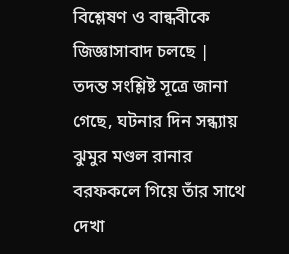বিশ্লেষণ ও বান্ধবীকে জিজ্ঞাসাবাদ চলছে |
তদন্ত সংশ্লিষ্ট সূত্রে জানা গেছে, ঘটনার দিন সন্ধ্যায় ঝুমুর মণ্ডল রানার বরফকলে গিয়ে তাঁর সাথে দেখা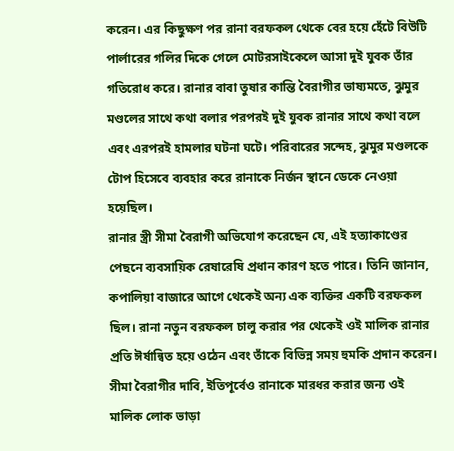করেন। এর কিছুক্ষণ পর রানা বরফকল থেকে বের হয়ে হেঁটে বিউটি পার্লারের গলির দিকে গেলে মোটরসাইকেলে আসা দুই যুবক তাঁর গতিরোধ করে। রানার বাবা তুষার কান্তি বৈরাগীর ভাষ্যমতে, ঝুমুর মণ্ডলের সাথে কথা বলার পরপরই দুই যুবক রানার সাথে কথা বলে এবং এরপরই হামলার ঘটনা ঘটে। পরিবারের সন্দেহ, ঝুমুর মণ্ডলকে টোপ হিসেবে ব্যবহার করে রানাকে নির্জন স্থানে ডেকে নেওয়া হয়েছিল।
রানার স্ত্রী সীমা বৈরাগী অভিযোগ করেছেন যে, এই হত্যাকাণ্ডের পেছনে ব্যবসায়িক রেষারেষি প্রধান কারণ হতে পারে। তিনি জানান, কপালিয়া বাজারে আগে থেকেই অন্য এক ব্যক্তির একটি বরফকল ছিল। রানা নতুন বরফকল চালু করার পর থেকেই ওই মালিক রানার প্রতি ঈর্ষান্বিত হয়ে ওঠেন এবং তাঁকে বিভিন্ন সময় হুমকি প্রদান করেন। সীমা বৈরাগীর দাবি, ইতিপূর্বেও রানাকে মারধর করার জন্য ওই মালিক লোক ভাড়া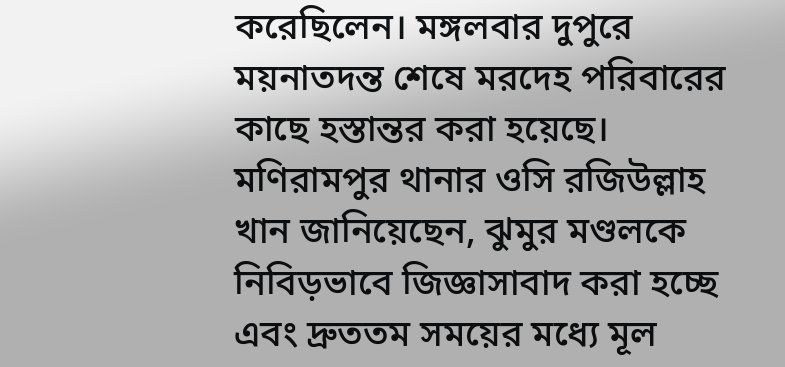করেছিলেন। মঙ্গলবার দুপুরে ময়নাতদন্ত শেষে মরদেহ পরিবারের কাছে হস্তান্তর করা হয়েছে। মণিরামপুর থানার ওসি রজিউল্লাহ খান জানিয়েছেন, ঝুমুর মণ্ডলকে নিবিড়ভাবে জিজ্ঞাসাবাদ করা হচ্ছে এবং দ্রুততম সময়ের মধ্যে মূল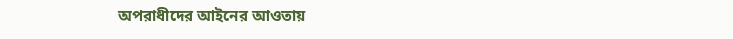অপরাধীদের আইনের আওতায়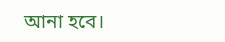আনা হবে।